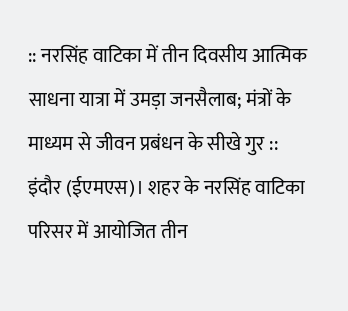:: नरसिंह वाटिका में तीन दिवसीय आत्मिक साधना यात्रा में उमड़ा जनसैलाब; मंत्रों के माध्यम से जीवन प्रबंधन के सीखे गुर :: इंदौर (ईएमएस)। शहर के नरसिंह वाटिका परिसर में आयोजित तीन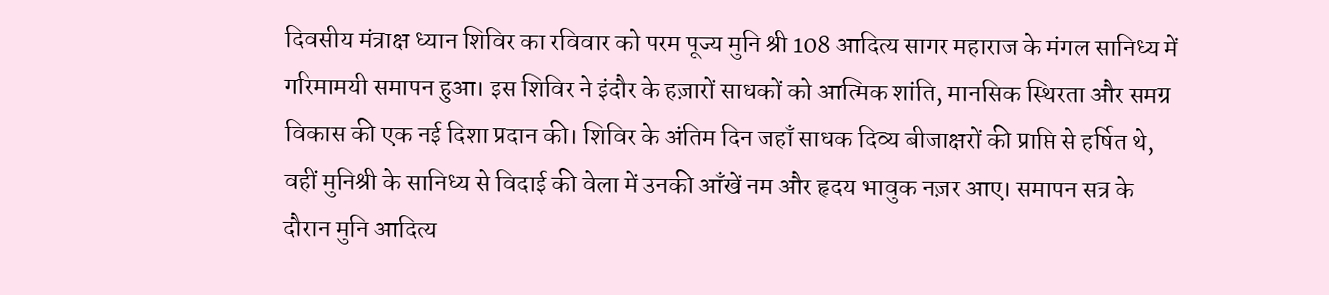दिवसीय मंत्राक्ष ध्यान शिविर का रविवार को परम पूज्य मुनि श्री 108 आदित्य सागर महाराज के मंगल सानिध्य में गरिमामयी समापन हुआ। इस शिविर ने इंदौर के हज़ारों साधकों को आत्मिक शांति, मानसिक स्थिरता और समग्र विकास की एक नई दिशा प्रदान की। शिविर के अंतिम दिन जहाँ साधक दिव्य बीजाक्षरों की प्राप्ति से हर्षित थे, वहीं मुनिश्री के सानिध्य से विदाई की वेला में उनकी आँखें नम और हृदय भावुक नज़र आए। समापन सत्र के दौरान मुनि आदित्य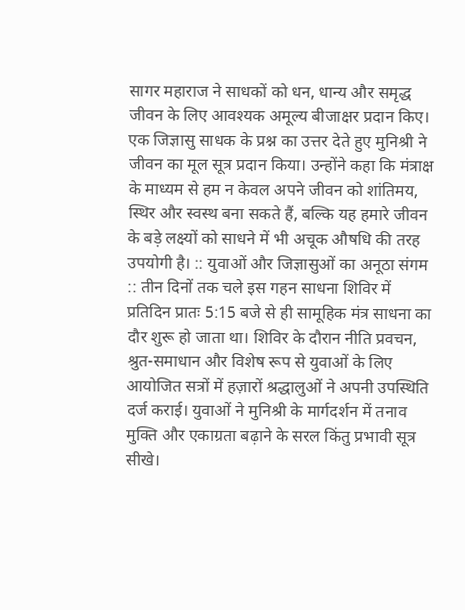सागर महाराज ने साधकों को धन, धान्य और समृद्ध जीवन के लिए आवश्यक अमूल्य बीजाक्षर प्रदान किए। एक जिज्ञासु साधक के प्रश्न का उत्तर देते हुए मुनिश्री ने जीवन का मूल सूत्र प्रदान किया। उन्होंने कहा कि मंत्राक्ष के माध्यम से हम न केवल अपने जीवन को शांतिमय, स्थिर और स्वस्थ बना सकते हैं, बल्कि यह हमारे जीवन के बड़े लक्ष्यों को साधने में भी अचूक औषधि की तरह उपयोगी है। :: युवाओं और जिज्ञासुओं का अनूठा संगम :: तीन दिनों तक चले इस गहन साधना शिविर में प्रतिदिन प्रातः 5:15 बजे से ही सामूहिक मंत्र साधना का दौर शुरू हो जाता था। शिविर के दौरान नीति प्रवचन, श्रुत-समाधान और विशेष रूप से युवाओं के लिए आयोजित सत्रों में हज़ारों श्रद्धालुओं ने अपनी उपस्थिति दर्ज कराई। युवाओं ने मुनिश्री के मार्गदर्शन में तनाव मुक्ति और एकाग्रता बढ़ाने के सरल किंतु प्रभावी सूत्र सीखे।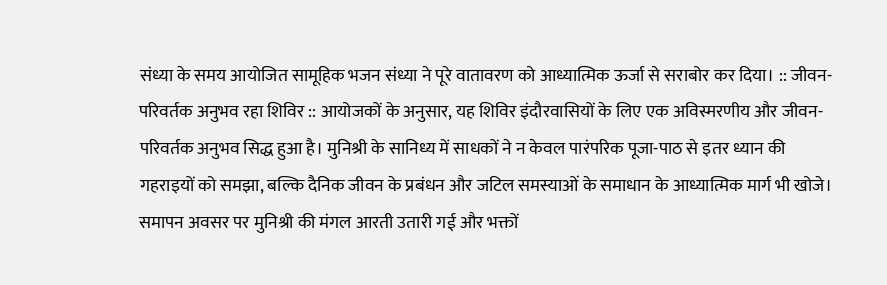संध्या के समय आयोजित सामूहिक भजन संध्या ने पूरे वातावरण को आध्यात्मिक ऊर्जा से सराबोर कर दिया। :: जीवन-परिवर्तक अनुभव रहा शिविर :: आयोजकों के अनुसार, यह शिविर इंदौरवासियों के लिए एक अविस्मरणीय और जीवन-परिवर्तक अनुभव सिद्ध हुआ है। मुनिश्री के सानिध्य में साधकों ने न केवल पारंपरिक पूजा-पाठ से इतर ध्यान की गहराइयों को समझा, बल्कि दैनिक जीवन के प्रबंधन और जटिल समस्याओं के समाधान के आध्यात्मिक मार्ग भी खोजे। समापन अवसर पर मुनिश्री की मंगल आरती उतारी गई और भक्तों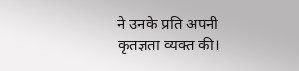ने उनके प्रति अपनी कृतज्ञता व्यक्त की।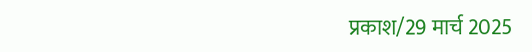प्रकाश/29 मार्च 2025